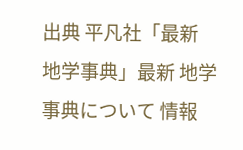出典 平凡社「最新 地学事典」最新 地学事典について 情報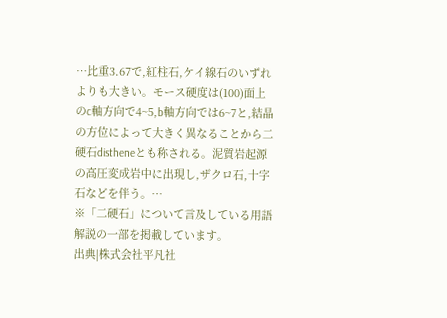…比重3.67で,紅柱石,ケイ線石のいずれよりも大きい。モース硬度は(100)面上のc軸方向で4~5,b軸方向では6~7と,結晶の方位によって大きく異なることから二硬石distheneとも称される。泥質岩起源の高圧変成岩中に出現し,ザクロ石,十字石などを伴う。…
※「二硬石」について言及している用語解説の一部を掲載しています。
出典|株式会社平凡社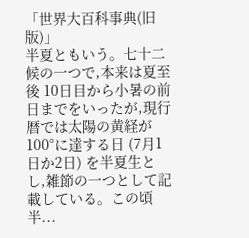「世界大百科事典(旧版)」
半夏ともいう。七十二候の一つで,本来は夏至後 10日目から小暑の前日までをいったが,現行暦では太陽の黄経が 100°に達する日 (7月1日か2日) を半夏生とし,雑節の一つとして記載している。この頃半...